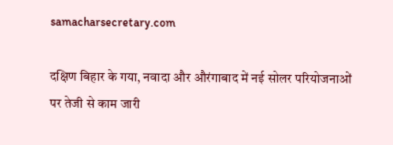samacharsecretary.com

दक्षिण बिहार के गया, नवादा और औरंगाबाद में नई सोलर परियोजनाओं पर तेजी से काम जारी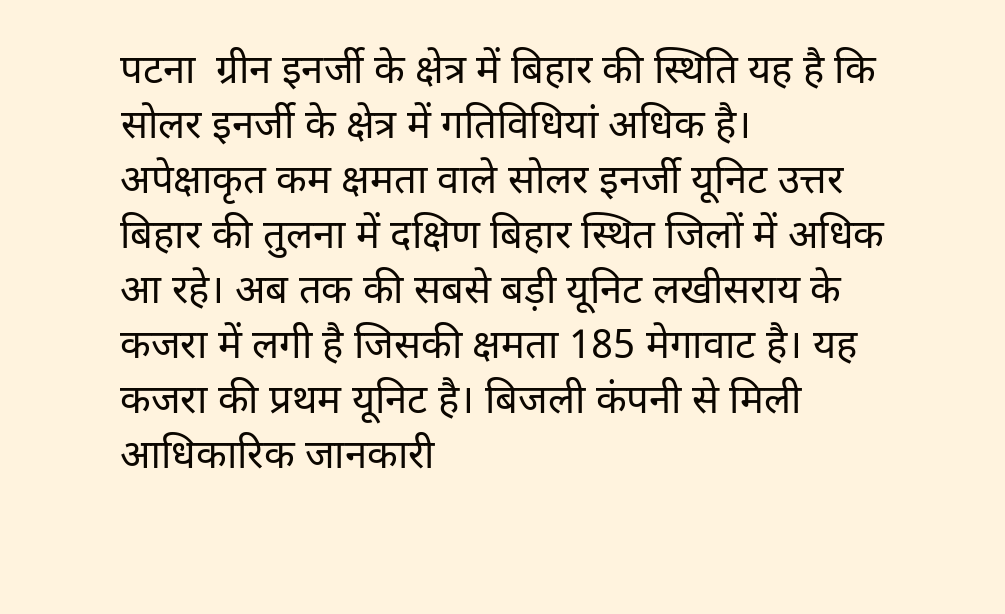पटना  ग्रीन इनर्जी के क्षेत्र में बिहार की स्थिति यह है कि सोलर इनर्जी के क्षेत्र में गतिविधियां अधिक है। अपेक्षाकृत कम क्षमता वाले सोलर इनर्जी यूनिट उत्तर बिहार की तुलना में दक्षिण बिहार स्थित जिलों में अधिक आ रहे। अब तक की सबसे बड़ी यूनिट लखीसराय के कजरा में लगी है जिसकी क्षमता 185 मेगावाट है। यह कजरा की प्रथम यूनिट है। बिजली कंपनी से मिली आधिकारिक जानकारी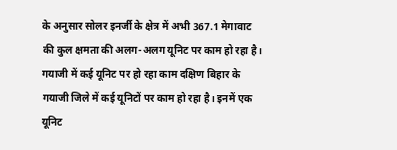के अनुसार सोलर इनर्जी के क्षेत्र में अभी 367.1 मेगावाट की कुल क्षमता की अलग-अलग यूनिट पर काम हो रहा है। गयाजी में कई यूनिट पर हो रहा काम दक्षिण बिहार के गयाजी जिले में कई यूनिटों पर काम हो रहा है। इनमें एक यूनिट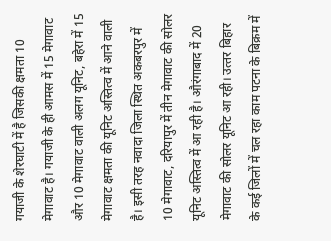गयाजी के शेरघाटी में है जिसकी क्षमता 10 मेगावाट है। गयाजी के ही आमस में 15 मेगावाट और 10 मेगावाट वाली अलग यूनिट, बहेरा में 15 मेगावाट क्षमता की यूनिट अस्तित्व में आने वाली है। इसी तरह नवादा जिला स्थित अकबरपुर में 10 मेगावाट, दरियापुर में तीन मेगावाट की सोलर यूनिट अस्तित्व में आ रही है। औरंगाबाद में 20 मेगावाट की सोलर यूनिट आ रही। उत्‍तर बिहार के कई ज‍िलों में चल रहा काम पटना के बिक्रम में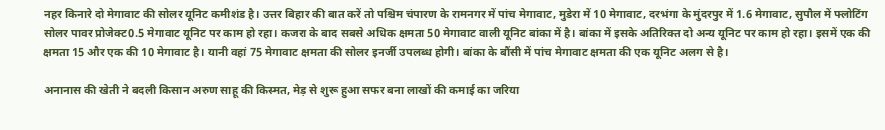नहर किनारे दो मेगावाट की सोलर यूनिट कमीशंड है। उत्तर बिहार की बात करें तो पश्चिम चंपारण के रामनगर में पांच मेगावाट, मुडेरा में 10 मेगावाट, दरभंगा के मुंदरपुर में 1.6 मेगावाट, सुपौल में फ्लोटिंग सोलर पावर प्रोजेक्ट0.5 मेगावाट यूनिट पर काम हो रहा। कजरा के बाद सबसे अधिक क्षमता 50 मेगावाट वाली यूनिट बांका में है। बांका में इसके अतिरिक्त दो अन्य यूनिट पर काम हो रहा। इसमें एक की क्षमता 15 और एक की 10 मेगावाट है। यानी वहां 75 मेगावाट क्षमता की सोलर इनर्जी उपलब्ध होगी। बांका के बौंसी में पांच मेगावाट क्षमता की एक यूनिट अलग से है।

अनानास की खेती ने बदली किसान अरुण साहू की किस्मत, मेड़ से शुरू हुआ सफर बना लाखों की कमाई का जरिया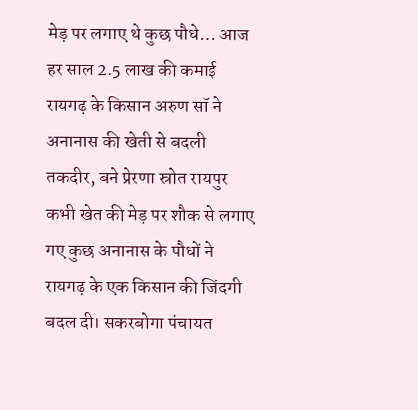मेड़ पर लगाए थे कुछ पौधे… आज हर साल 2.5 लाख की कमाई   रायगढ़ के किसान अरुण सॉ ने अनानास की खेती से बदली तकदीर, बने प्रेरणा स्रोत रायपुर कभी खेत की मेड़ पर शौक से लगाए गए कुछ अनानास के पौधों ने रायगढ़ के एक किसान की जिंदगी बदल दी। सकरबोगा पंचायत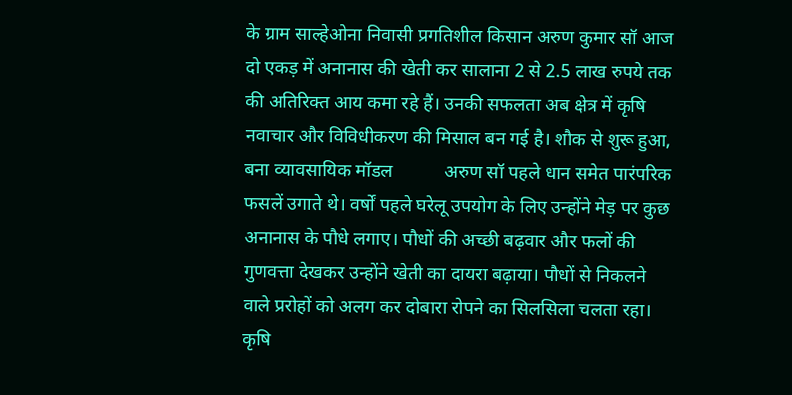के ग्राम साल्हेओना निवासी प्रगतिशील किसान अरुण कुमार सॉ आज दो एकड़ में अनानास की खेती कर सालाना 2 से 2.5 लाख रुपये तक की अतिरिक्त आय कमा रहे हैं। उनकी सफलता अब क्षेत्र में कृषि नवाचार और विविधीकरण की मिसाल बन गई है। शौक से शुरू हुआ, बना व्यावसायिक मॉडल           अरुण सॉ पहले धान समेत पारंपरिक फसलें उगाते थे। वर्षों पहले घरेलू उपयोग के लिए उन्होंने मेड़ पर कुछ अनानास के पौधे लगाए। पौधों की अच्छी बढ़वार और फलों की गुणवत्ता देखकर उन्होंने खेती का दायरा बढ़ाया। पौधों से निकलने वाले प्ररोहों को अलग कर दोबारा रोपने का सिलसिला चलता रहा। कृषि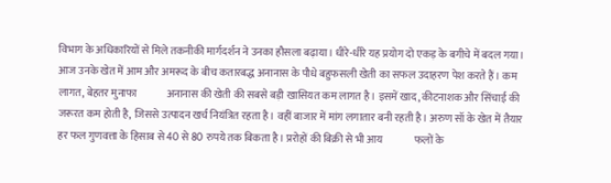विभाग के अधिकारियों से मिले तकनीकी मार्गदर्शन ने उनका हौसला बढ़ाया। धीरे-धीरे यह प्रयोग दो एकड़ के बगीचे में बदल गया। आज उनके खेत में आम और अमरूद के बीच कतारबद्ध अनानास के पौधे बहुफसली खेती का सफल उदाहरण पेश करते हैं। कम लागत, बेहतर मुनाफा              अनानास की खेती की सबसे बड़ी खासियत कम लागत है। इसमें खाद, कीटनाशक और सिंचाई की जरूरत कम होती है, जिससे उत्पादन खर्च नियंत्रित रहता है। वहीं बाजार में मांग लगातार बनी रहती है। अरुण सॉ के खेत में तैयार हर फल गुणवत्ता के हिसाब से 40 से 80 रुपये तक बिकता है। प्ररोहों की बिक्री से भी आय               फलों के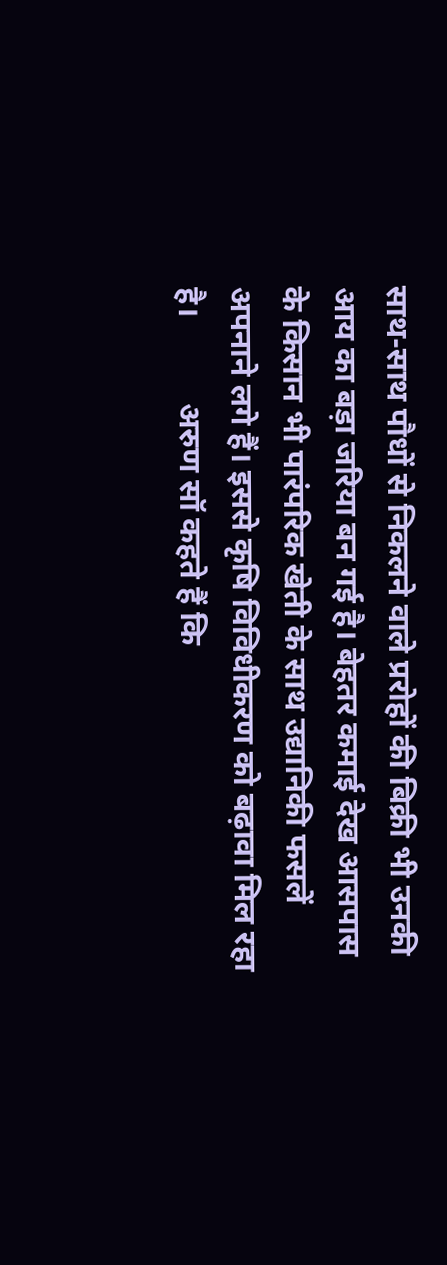साथ-साथ पौधों से निकलने वाले प्ररोहों की बिक्री भी उनकी आय का बड़ा जरिया बन गई है। बेहतर कमाई देख आसपास के किसान भी पारंपरिक खेती के साथ उद्यानिकी फसलें अपनाने लगे हैं। इससे कृषि विविधीकरण को बढ़ावा मिल रहा है।           अरुण सॉ कहते हैं कि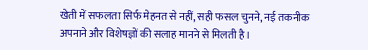खेती में सफलता सिर्फ मेहनत से नहीं, सही फसल चुनने, नई तकनीक अपनाने और विशेषज्ञों की सलाह मानने से मिलती है।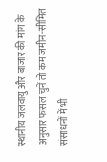स्थानीय जलवायु और बाजार की मांग के अनुसार फसल चुनें तो कम जमीन-सीमित संसाधनों में भी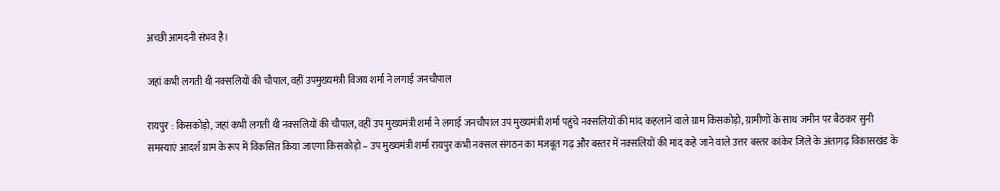अच्छी आमदनी संभव है।

जहां कभी लगती थी नक्सलियों की चौपाल, वहीं उपमुख्यमंत्री विजय शर्मा ने लगाई जनचौपाल

रायपुर : किसकोड़ो, जहां कभी लगती थी नक्सलियों की चौपाल, वहीं उप मुख्यमंत्री शर्मा ने लगाई जनचौपाल उप मुख्यमंत्री शर्मा पहुंचे नक्सलियों की मांद कहलाने वाले ग्राम किसकोड़ो, ग्रामीणों के साथ जमीन पर बैठकर सुनी समस्याएं आदर्श ग्राम के रूप में विकसित किया जाएगा किसकोड़ो – उप मुख्यमंत्री शर्मा रायपुर कभी नक्सल संगठन का मजबूत गढ़ और बस्तर में नक्सलियों की मांद कहे जाने वाले उत्तर बस्तर कांकेर जिले के अंतागढ़ विकासखंड के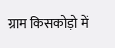ग्राम किसकोड़ो में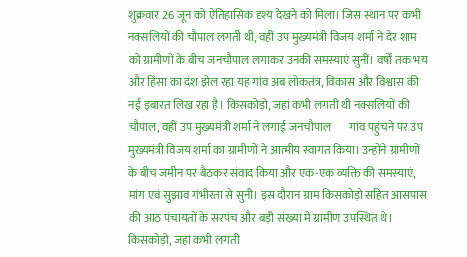शुक्रवार 26 जून को ऐतिहासिक दृश्य देखने को मिला। जिस स्थान पर कभी नक्सलियों की चौपाल लगती थी, वहीं उप मुख्यमंत्री विजय शर्मा ने देर शाम को ग्रामीणों के बीच जनचौपाल लगाकर उनकी समस्याएं सुनीं। वर्षों तक भय और हिंसा का दंश झेल रहा यह गांव अब लोकतंत्र, विकास और विश्वास की नई इबारत लिख रहा है। किसकोड़ो, जहां कभी लगती थी नक्सलियों की चौपाल, वहीं उप मुख्यमंत्री शर्मा ने लगाई जनचौपाल        गांव पहुंचने पर उप मुख्यमंत्री विजय शर्मा का ग्रामीणों ने आत्मीय स्वागत किया। उन्होंने ग्रामीणों के बीच जमीन पर बैठकर संवाद किया और एक-एक व्यक्ति की समस्याएं, मांग एवं सुझाव गंभीरता से सुनी। इस दौरान ग्राम किसकोड़ो सहित आसपास की आठ पंचायतों के सरपंच और बड़ी संख्या में ग्रामीण उपस्थित थे। किसकोड़ो, जहां कभी लगती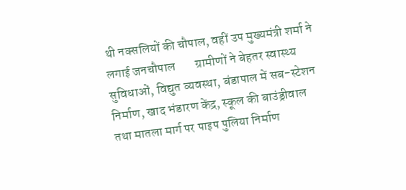थी नक्सलियों की चौपाल, वहीं उप मुख्यमंत्री शर्मा ने लगाई जनचौपाल        ग्रामीणों ने बेहतर स्वास्थ्य सुविधाओं, विद्युत व्यवस्था, बंडापाल में सब-स्टेशन निर्माण, खाद भंडारण केंद्र, स्कूल की बाउंड्रीवाल तथा मातला मार्ग पर पाइप पुलिया निर्माण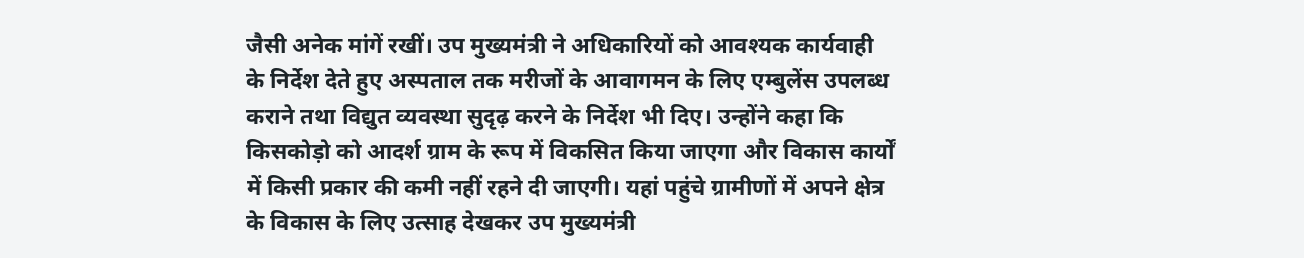जैसी अनेक मांगें रखीं। उप मुख्यमंत्री ने अधिकारियों को आवश्यक कार्यवाही के निर्देश देते हुए अस्पताल तक मरीजों के आवागमन के लिए एम्बुलेंस उपलब्ध कराने तथा विद्युत व्यवस्था सुदृढ़ करने के निर्देश भी दिए। उन्होंने कहा कि किसकोड़ो को आदर्श ग्राम के रूप में विकसित किया जाएगा और विकास कार्यों में किसी प्रकार की कमी नहीं रहने दी जाएगी। यहां पहुंचे ग्रामीणों में अपने क्षेत्र के विकास के लिए उत्साह देखकर उप मुख्यमंत्री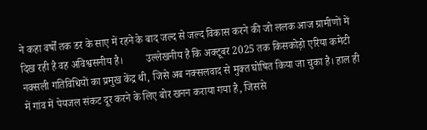ने कहा वर्षों तक डर के साए में रहने के बाद जल्द से जल्द विकास करने की जो ललक आज ग्रामीणों में दिख रही है वह अविश्वसनीय है।         उल्लेखनीय है कि अक्टूबर 2025 तक किसकोड़ो एरिया कमेटी नक्सली गतिविधियों का प्रमुख केंद्र थी, जिसे अब नक्सलवाद से मुक्त घोषित किया जा चुका है। हाल ही में गांव में पेयजल संकट दूर करने के लिए बोर खनन कराया गया है, जिससे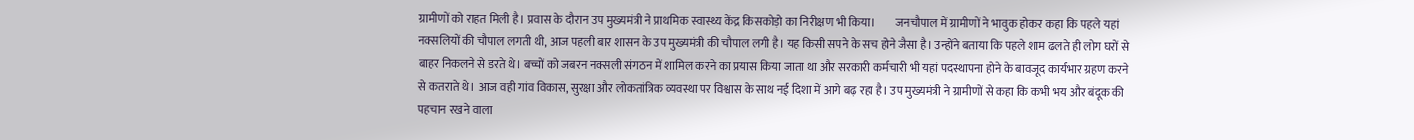ग्रामीणों को राहत मिली है। प्रवास के दौरान उप मुख्यमंत्री ने प्राथमिक स्वास्थ्य केंद्र किसकोड़ो का निरीक्षण भी किया।         जनचौपाल में ग्रामीणों ने भावुक होकर कहा कि पहले यहां नक्सलियों की चौपाल लगती थी, आज पहली बार शासन के उप मुख्यमंत्री की चौपाल लगी है। यह किसी सपने के सच होने जैसा है। उन्होंने बताया कि पहले शाम ढलते ही लोग घरों से बाहर निकलने से डरते थे। बच्चों को जबरन नक्सली संगठन में शामिल करने का प्रयास किया जाता था और सरकारी कर्मचारी भी यहां पदस्थापना होने के बावजूद कार्यभार ग्रहण करने से कतराते थे। आज वही गांव विकास, सुरक्षा और लोकतांत्रिक व्यवस्था पर विश्वास के साथ नई दिशा में आगे बढ़ रहा है। उप मुख्यमंत्री ने ग्रामीणों से कहा कि कभी भय और बंदूक की पहचान रखने वाला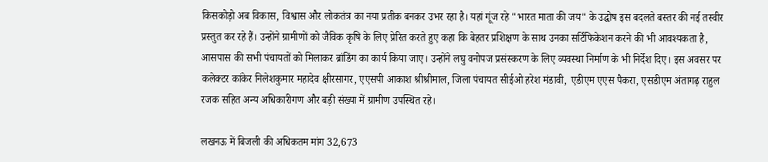किसकोड़ो अब विकास, विश्वास और लोकतंत्र का नया प्रतीक बनकर उभर रहा है। यहां गूंज रहे "भारत माता की जय" के उद्घोष इस बदलते बस्तर की नई तस्वीर प्रस्तुत कर रहे हैं। उन्होंने ग्रामीणों को जैविक कृषि के लिए प्रेरित करते हुए कहा कि बेहतर प्रशिक्षण के साथ उनका सर्टिफिकेशन करने की भी आवश्यकता है, आसपास की सभी पंचायतों को मिलाकर ब्रांडिंग का कार्य किया जाए। उन्होंने लघु वनोपज प्रसंस्करण के लिए व्यवस्था निर्माण के भी निर्देश दिए। इस अवसर पर कलेक्टर कांकेर निलेशकुमार महादेव क्षीरसागर, एएसपी आकाश श्रीश्रीमाल, जिला पंचायत सीईओ हरेश मंडावी, एडीएम एएस पैकरा, एसडीएम अंतागढ़ राहुल रजक सहित अन्य अधिकारीगण और बड़ी संख्या में ग्रामीण उपस्थित रहे।

लखनऊ में बिजली की अधिकतम मांग 32,673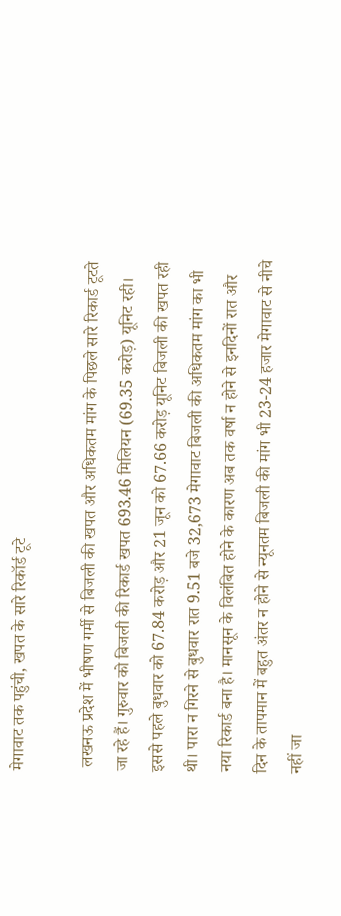मेगावाट तक पहुंची, खपत के सारे रिकॉर्ड टूटे

 लखनऊ प्रदेश में भीषण गर्मी से बिजली की खपत और अधिकतम मांग के पिछले सारे रिकार्ड टूटते जा रहे हैं। गुरुवार को बिजली की रिकार्ड खपत 693.46 मिलियन (69.35 करोड़) यूनिट रही। इससे पहले बुधवार को 67.84 करोड़ और 21 जून को 67.66 करोड़ यूनिट बिजली की खपत रही थी। पारा न गिरने से बुधवार रात 9.51 बजे 32,673 मेगावाट बिजली की अधिकतम मांग का भी नया रिकार्ड बना है। मानसून के विलंबित होने के कारण अब तक वर्षा न होने से इनदिनों रात और दिन के तापमान में बहुत अंतर न होने से न्यूनतम बिजली की मांग भी 23-24 हजार मेगावाट से नीचे नहीं जा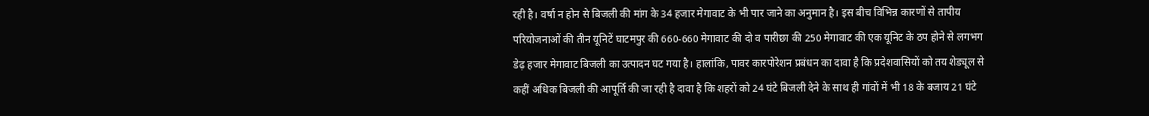रही है। वर्षा न होन से बिजली की मांग के 34 हजार मेगावाट के भी पार जाने का अनुमान है। इस बीच विभिन्न कारणों से तापीय परियोजनाओं की तीन यूनिटें घाटमपुर की 660-660 मेगावाट की दो व पारीछा की 250 मेगावाट की एक यूनिट के ठप होने से लगभग डेढ़ हजार मेगावाट बिजली का उत्पादन घट गया है। हालांकि, पावर कारपोरेशन प्रबंधन का दावा है कि प्रदेशवासियों को तय शेड्यूल से कहीं अधिक बिजली की आपूर्ति की जा रही है दावा है कि शहरों को 24 घंटे बिजली देने के साथ ही गांवों में भी 18 के बजाय 21 घंटे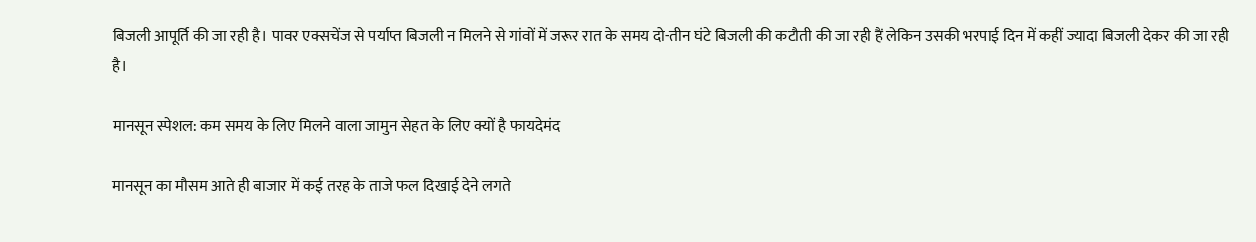बिजली आपूर्ति की जा रही है। पावर एक्सचेंज से पर्याप्त बिजली न मिलने से गांवों में जरूर रात के समय दो-तीन घंटे बिजली की कटौती की जा रही हैं लेकिन उसकी भरपाई दिन में कहीं ज्यादा बिजली देकर की जा रही है।

मानसून स्पेशल: कम समय के लिए मिलने वाला जामुन सेहत के लिए क्यों है फायदेमंद

मानसून का मौसम आते ही बाजार में कई तरह के ताजे फल दिखाई देने लगते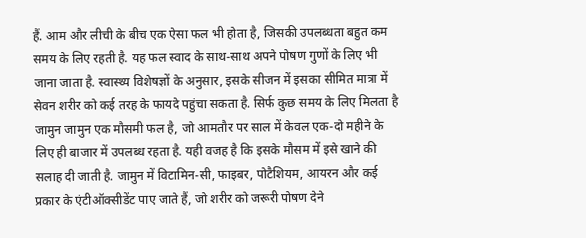हैं. आम और लीची के बीच एक ऐसा फल भी होता है, जिसकी उपलब्धता बहुत कम समय के लिए रहती है. यह फल स्वाद के साथ-साथ अपने पोषण गुणों के लिए भी जाना जाता है. स्वास्थ्य विशेषज्ञों के अनुसार, इसके सीजन में इसका सीमित मात्रा में सेवन शरीर को कई तरह के फायदे पहुंचा सकता है. सिर्फ कुछ समय के लिए मिलता है जामुन जामुन एक मौसमी फल है, जो आमतौर पर साल में केवल एक-दो महीने के लिए ही बाजार में उपलब्ध रहता है. यही वजह है कि इसके मौसम में इसे खाने की सलाह दी जाती है. जामुन में विटामिन-सी, फाइबर, पोटैशियम, आयरन और कई प्रकार के एंटीऑक्सीडेंट पाए जाते हैं, जो शरीर को जरूरी पोषण देने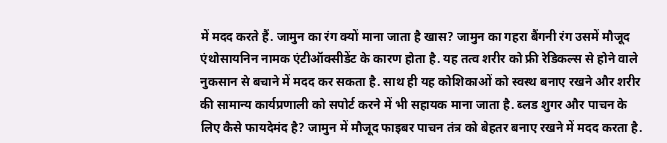में मदद करते हैं. जामुन का रंग क्यों माना जाता है खास? जामुन का गहरा बैंगनी रंग उसमें मौजूद एंथोसायनिन नामक एंटीऑक्सीडेंट के कारण होता है. यह तत्व शरीर को फ्री रेडिकल्स से होने वाले नुकसान से बचाने में मदद कर सकता है. साथ ही यह कोशिकाओं को स्वस्थ बनाए रखने और शरीर की सामान्य कार्यप्रणाली को सपोर्ट करने में भी सहायक माना जाता है. ब्लड शुगर और पाचन के लिए कैसे फायदेमंद है? जामुन में मौजूद फाइबर पाचन तंत्र को बेहतर बनाए रखने में मदद करता है.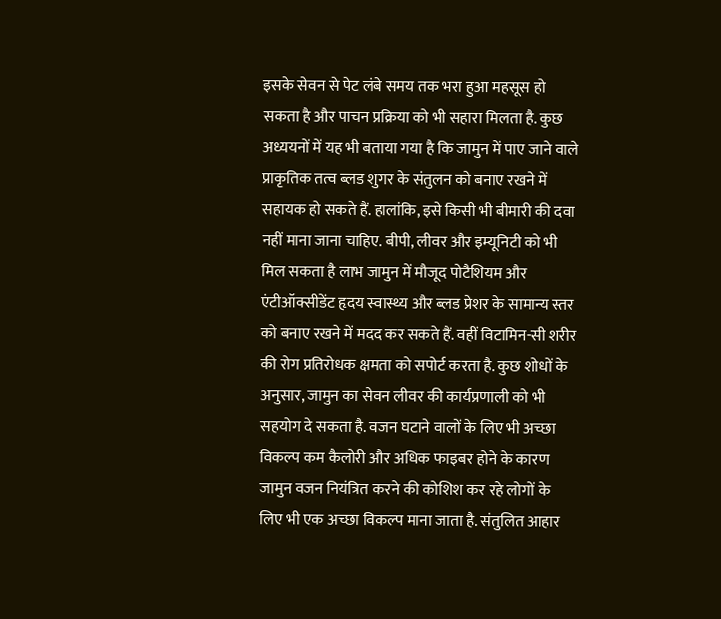इसके सेवन से पेट लंबे समय तक भरा हुआ महसूस हो सकता है और पाचन प्रक्रिया को भी सहारा मिलता है. कुछ अध्ययनों में यह भी बताया गया है कि जामुन में पाए जाने वाले प्राकृतिक तत्व ब्लड शुगर के संतुलन को बनाए रखने में सहायक हो सकते हैं. हालांकि, इसे किसी भी बीमारी की दवा नहीं माना जाना चाहिए. बीपी, लीवर और इम्यूनिटी को भी मिल सकता है लाभ जामुन में मौजूद पोटैशियम और एंटीऑक्सीडेंट हृदय स्वास्थ्य और ब्लड प्रेशर के सामान्य स्तर को बनाए रखने में मदद कर सकते हैं. वहीं विटामिन-सी शरीर की रोग प्रतिरोधक क्षमता को सपोर्ट करता है. कुछ शोधों के अनुसार, जामुन का सेवन लीवर की कार्यप्रणाली को भी सहयोग दे सकता है. वजन घटाने वालों के लिए भी अच्छा विकल्प कम कैलोरी और अधिक फाइबर होने के कारण जामुन वजन नियंत्रित करने की कोशिश कर रहे लोगों के लिए भी एक अच्छा विकल्प माना जाता है. संतुलित आहार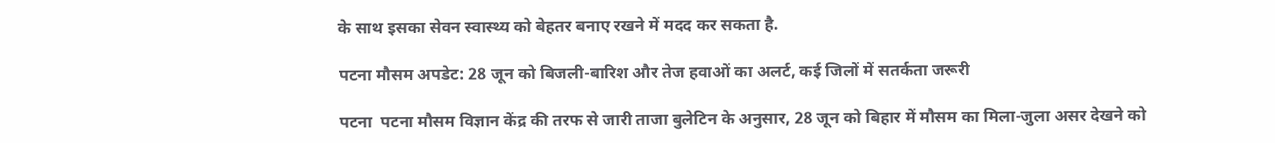के साथ इसका सेवन स्वास्थ्य को बेहतर बनाए रखने में मदद कर सकता है.

पटना मौसम अपडेट: 28 जून को बिजली-बारिश और तेज हवाओं का अलर्ट, कई जिलों में सतर्कता जरूरी

पटना  पटना मौसम विज्ञान केंद्र की तरफ से जारी ताजा बुलेटिन के अनुसार, 28 जून को बिहार में मौसम का मिला-जुला असर देखने को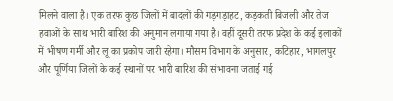मिलने वाला है। एक तरफ कुछ जिलों में बादलों की गड़गड़ाहट, कड़कती बिजली और तेज हवाओं के साथ भारी बारिश की अनुमान लगाया गया है। वहीं दूसरी तरफ प्रदेश के कई इलाकों में भीषण गर्मी और लू का प्रकोप जारी रहेगा। मौसम विभाग के अनुसार, कटिहार, भागलपुर और पूर्णिया जिलों के कई स्थानों पर भारी बारिश की संभावना जताई गई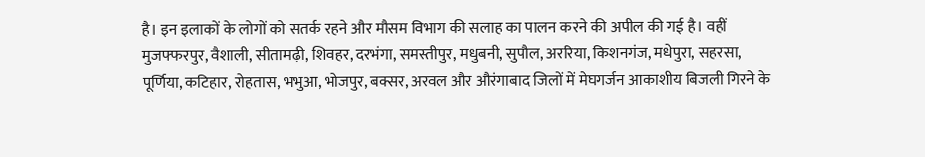है। इन इलाकों के लोगों को सतर्क रहने और मौसम विभाग की सलाह का पालन करने की अपील की गई है। वहीं मुजफ्फरपुर, वैशाली, सीतामढ़ी, शिवहर, दरभंगा, समस्तीपुर, मधुबनी, सुपौल, अररिया, किशनगंज, मधेपुरा, सहरसा, पूर्णिया, कटिहार, रोहतास, भभुआ, भोजपुर, बक्सर, अरवल और औरंगाबाद जिलों में मेघगर्जन आकाशीय बिजली गिरने के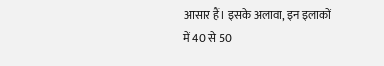आसार हैं। इसके अलावा, इन इलाकों में 40 से 50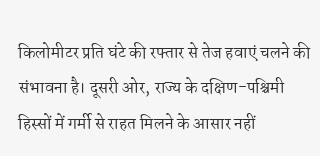किलोमीटर प्रति घंटे की रफ्तार से तेज हवाएं चलने की संभावना है। दूसरी ओर, राज्य के दक्षिण-पश्चिमी हिस्सों में गर्मी से राहत मिलने के आसार नहीं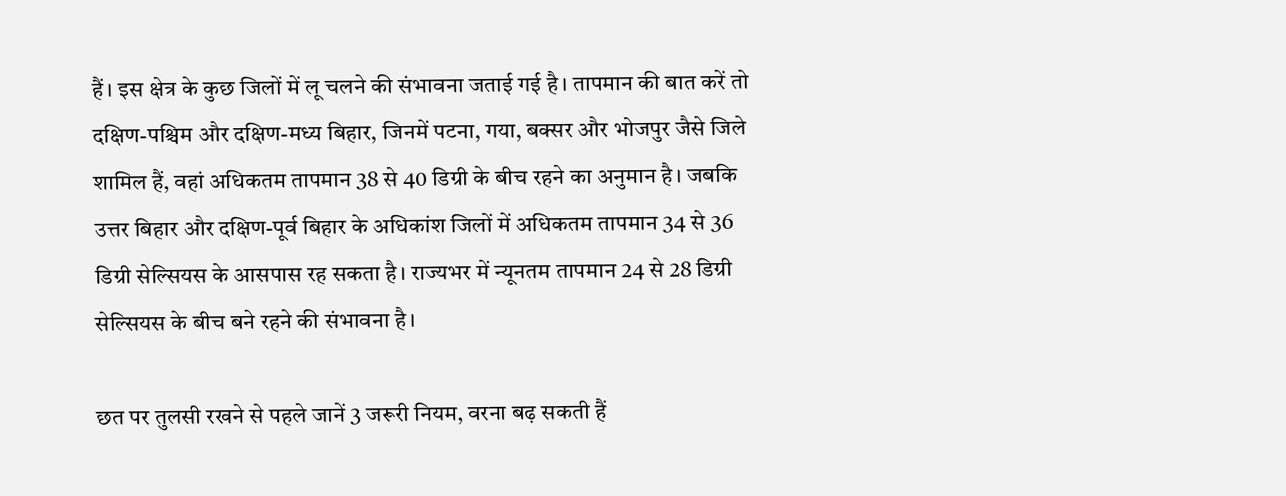हैं। इस क्षेत्र के कुछ जिलों में लू चलने की संभावना जताई गई है। तापमान की बात करें तो दक्षिण-पश्चिम और दक्षिण-मध्य बिहार, जिनमें पटना, गया, बक्सर और भोजपुर जैसे जिले शामिल हैं, वहां अधिकतम तापमान 38 से 40 डिग्री के बीच रहने का अनुमान है। जबकि उत्तर बिहार और दक्षिण-पूर्व बिहार के अधिकांश जिलों में अधिकतम तापमान 34 से 36 डिग्री सेल्सियस के आसपास रह सकता है। राज्यभर में न्यूनतम तापमान 24 से 28 डिग्री सेल्सियस के बीच बने रहने की संभावना है।

छत पर तुलसी रखने से पहले जानें 3 जरूरी नियम, वरना बढ़ सकती हैं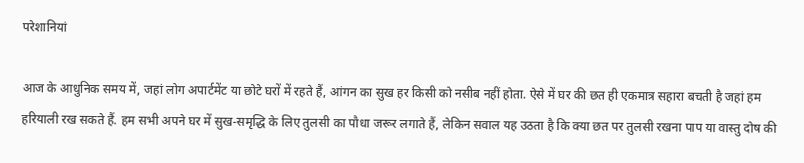परेशानियां

आज के आधुनिक समय में, जहां लोग अपार्टमेंट या छोटे घरों में रहते हैं, आंगन का सुख हर किसी को नसीब नहीं होता. ऐसे में घर की छत ही एकमात्र सहारा बचती है जहां हम हरियाली रख सकते हैं. हम सभी अपने घर में सुख-समृद्धि के लिए तुलसी का पौधा जरूर लगाते हैं, लेकिन सवाल यह उठता है कि क्या छत पर तुलसी रखना पाप या वास्तु दोष की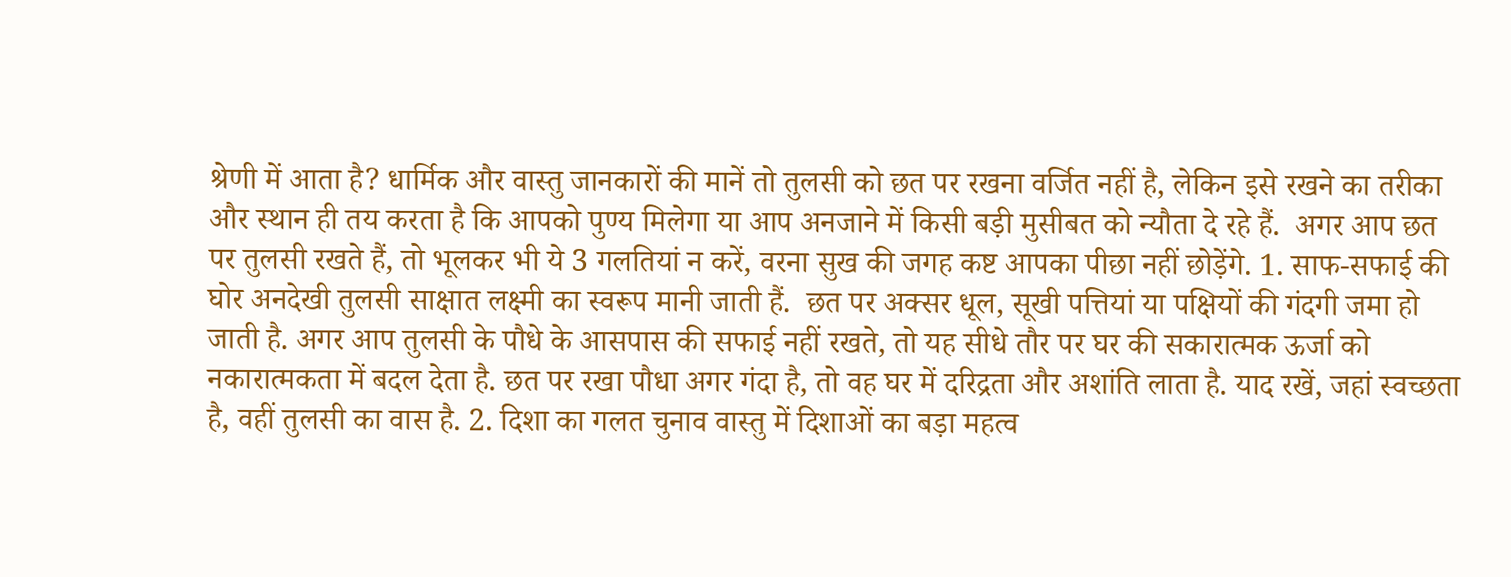श्रेणी में आता है? धार्मिक और वास्तु जानकारों की मानें तो तुलसी को छत पर रखना वर्जित नहीं है, लेकिन इसे रखने का तरीका और स्थान ही तय करता है कि आपको पुण्य मिलेगा या आप अनजाने में किसी बड़ी मुसीबत को न्यौता दे रहे हैं.  अगर आप छत पर तुलसी रखते हैं, तो भूलकर भी ये 3 गलतियां न करें, वरना सुख की जगह कष्ट आपका पीछा नहीं छोड़ेंगे. 1. साफ-सफाई की घोर अनदेखी तुलसी साक्षात लक्ष्मी का स्वरूप मानी जाती हैं.  छत पर अक्सर धूल, सूखी पत्तियां या पक्षियों की गंदगी जमा हो जाती है. अगर आप तुलसी के पौधे के आसपास की सफाई नहीं रखते, तो यह सीधे तौर पर घर की सकारात्मक ऊर्जा को नकारात्मकता में बदल देता है. छत पर रखा पौधा अगर गंदा है, तो वह घर में दरिद्रता और अशांति लाता है. याद रखें, जहां स्वच्छता है, वहीं तुलसी का वास है. 2. दिशा का गलत चुनाव वास्तु में दिशाओं का बड़ा महत्व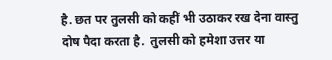है. छत पर तुलसी को कहीं भी उठाकर रख देना वास्तु दोष पैदा करता है.  तुलसी को हमेशा उत्तर या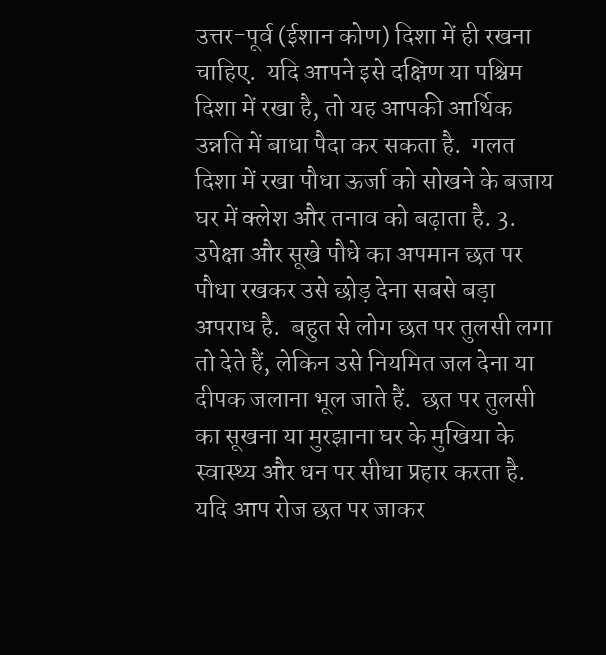उत्तर-पूर्व (ईशान कोण) दिशा में ही रखना चाहिए.  यदि आपने इसे दक्षिण या पश्चिम दिशा में रखा है, तो यह आपकी आर्थिक उन्नति में बाधा पैदा कर सकता है.  गलत दिशा में रखा पौधा ऊर्जा को सोखने के बजाय घर में क्लेश और तनाव को बढ़ाता है. 3. उपेक्षा और सूखे पौधे का अपमान छत पर पौधा रखकर उसे छोड़ देना सबसे बड़ा अपराध है.  बहुत से लोग छत पर तुलसी लगा तो देते हैं, लेकिन उसे नियमित जल देना या दीपक जलाना भूल जाते हैं.  छत पर तुलसी का सूखना या मुरझाना घर के मुखिया के स्वास्थ्य और धन पर सीधा प्रहार करता है. यदि आप रोज छत पर जाकर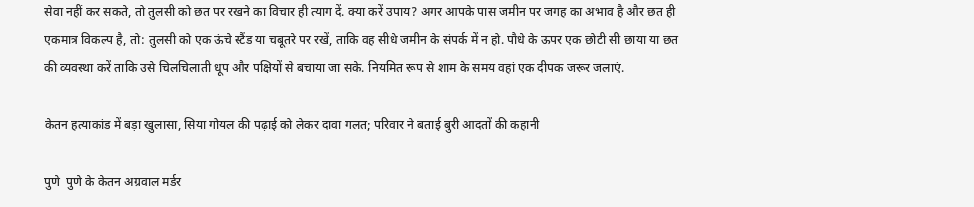सेवा नहीं कर सकते, तो तुलसी को छत पर रखने का विचार ही त्याग दें. क्या करें उपाय? अगर आपके पास जमीन पर जगह का अभाव है और छत ही एकमात्र विकल्प है, तो: तुलसी को एक ऊंचे स्टैंड या चबूतरे पर रखें, ताकि वह सीधे जमीन के संपर्क में न हो. पौधे के ऊपर एक छोटी सी छाया या छत की व्यवस्था करें ताकि उसे चिलचिलाती धूप और पक्षियों से बचाया जा सके. नियमित रूप से शाम के समय वहां एक दीपक जरूर जलाएं.

केतन हत्याकांड में बड़ा खुलासा, सिया गोयल की पढ़ाई को लेकर दावा गलत; परिवार ने बताई बुरी आदतों की कहानी

पुणे  पुणे के केतन अग्रवाल मर्डर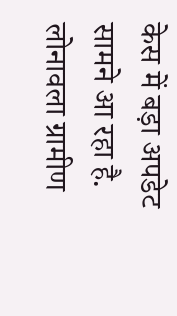केस में बड़ा अपडेट सामने आ रहा है. लोनावला ग्रामीण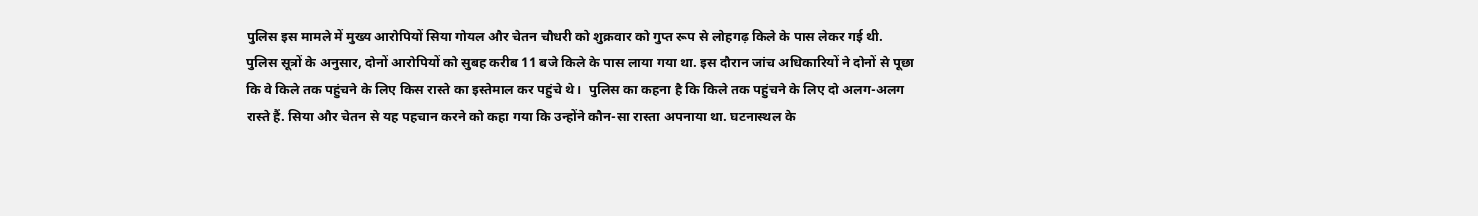पुलिस इस मामले में मुख्य आरोपियों सिया गोयल और चेतन चौधरी को शुक्रवार को गुप्त रूप से लोहगढ़ किले के पास लेकर गई थी. पुलिस सूत्रों के अनुसार, दोनों आरोपियों को सुबह करीब 11 बजे किले के पास लाया गया था. इस दौरान जांच अधिकारियों ने दोनों से पूछा कि वे किले तक पहुंचने के लिए किस रास्ते का इस्तेमाल कर पहुंचे थे।  पुलिस का कहना है कि किले तक पहुंचने के लिए दो अलग-अलग रास्ते हैं. सिया और चेतन से यह पहचान करने को कहा गया कि उन्होंने कौन-सा रास्ता अपनाया था. घटनास्थल के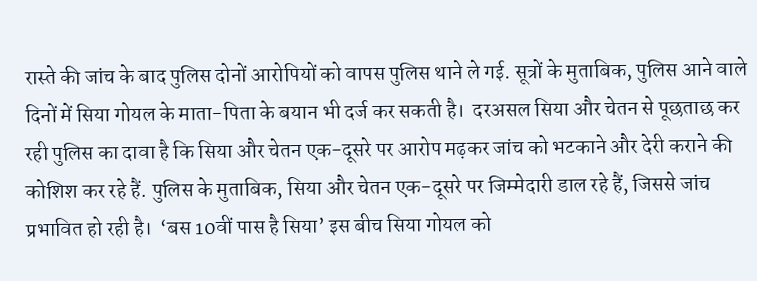रास्ते की जांच के बाद पुलिस दोनों आरोपियों को वापस पुलिस थाने ले गई. सूत्रों के मुताबिक, पुलिस आने वाले दिनों में सिया गोयल के माता-पिता के बयान भी दर्ज कर सकती है।  दरअसल सिया और चेतन से पूछताछ कर रही पुलिस का दावा है कि सिया और चेतन एक-दूसरे पर आरोप मढ़कर जांच को भटकाने और देरी कराने की कोशिश कर रहे हैं. पुलिस के मुताबिक, सिया और चेतन एक-दूसरे पर जिम्मेदारी डाल रहे हैं, जिससे जांच प्रभावित हो रही है।  ‘बस 10वीं पास है सिया’ इस बीच सिया गोयल को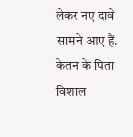लेकर नए दावे सामने आए हैं. केतन के पिता विशाल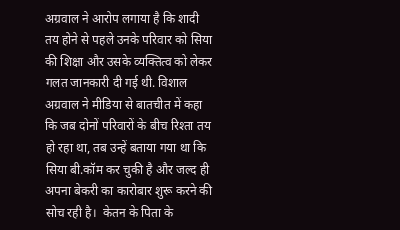अग्रवाल ने आरोप लगाया है कि शादी तय होने से पहले उनके परिवार को सिया की शिक्षा और उसके व्यक्तित्व को लेकर गलत जानकारी दी गई थी. विशाल अग्रवाल ने मीडिया से बातचीत में कहा कि जब दोनों परिवारों के बीच रिश्ता तय हो रहा था, तब उन्हें बताया गया था कि सिया बी.कॉम कर चुकी है और जल्द ही अपना बेकरी का कारोबार शुरू करने की सोच रही है।  केतन के पिता के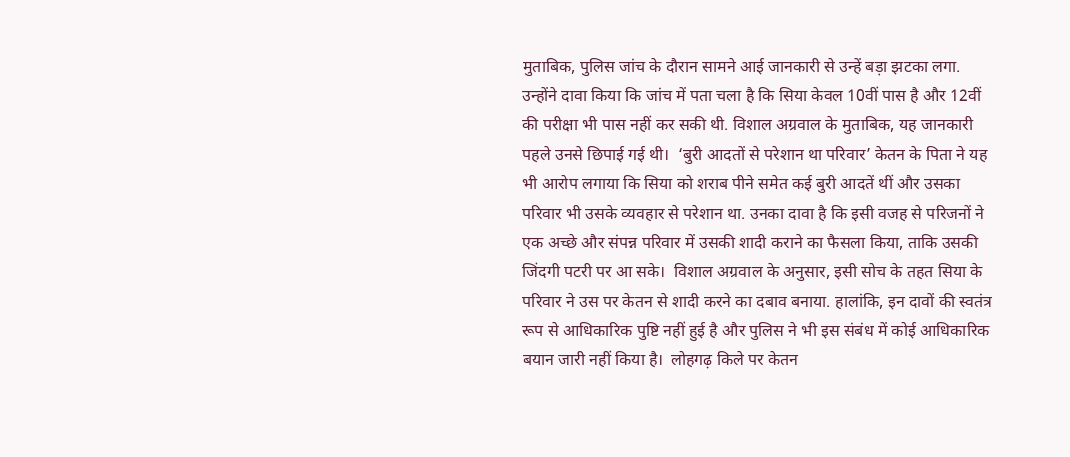मुताबिक, पुलिस जांच के दौरान सामने आई जानकारी से उन्हें बड़ा झटका लगा. उन्होंने दावा किया कि जांच में पता चला है कि सिया केवल 10वीं पास है और 12वीं की परीक्षा भी पास नहीं कर सकी थी. विशाल अग्रवाल के मुताबिक, यह जानकारी पहले उनसे छिपाई गई थी।  ‘बुरी आदतों से परेशान था परिवार’ केतन के पिता ने यह भी आरोप लगाया कि सिया को शराब पीने समेत कई बुरी आदतें थीं और उसका परिवार भी उसके व्यवहार से परेशान था. उनका दावा है कि इसी वजह से परिजनों ने एक अच्छे और संपन्न परिवार में उसकी शादी कराने का फैसला किया, ताकि उसकी जिंदगी पटरी पर आ सके।  विशाल अग्रवाल के अनुसार, इसी सोच के तहत सिया के परिवार ने उस पर केतन से शादी करने का दबाव बनाया. हालांकि, इन दावों की स्वतंत्र रूप से आधिकारिक पुष्टि नहीं हुई है और पुलिस ने भी इस संबंध में कोई आधिकारिक बयान जारी नहीं किया है।  लोहगढ़ किले पर केतन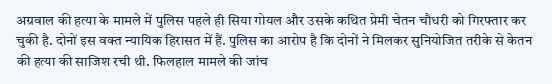अग्रवाल की हत्या के मामले में पुलिस पहले ही सिया गोयल और उसके कथित प्रेमी चेतन चौधरी को गिरफ्तार कर चुकी है. दोनों इस वक्त न्यायिक हिरासत में हैं. पुलिस का आरोप है कि दोनों ने मिलकर सुनियोजित तरीके से केतन की हत्या की साजिश रची थी. फिलहाल मामले की जांच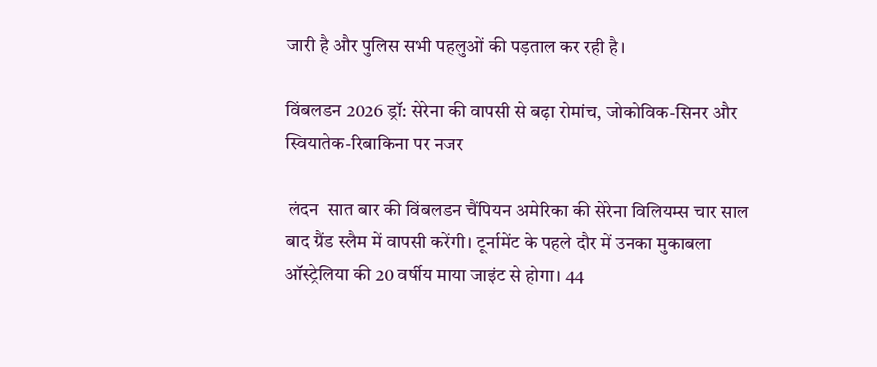जारी है और पुलिस सभी पहलुओं की पड़ताल कर रही है।

विंबलडन 2026 ड्रॉ: सेरेना की वापसी से बढ़ा रोमांच, जोकोविक-सिनर और स्वियातेक-रिबाकिना पर नजर

 लंदन  सात बार की विंबलडन चैंपियन अमेरिका की सेरेना विलियम्स चार साल बाद ग्रैंड स्लैम में वापसी करेंगी। टूर्नामेंट के पहले दौर में उनका मुकाबला ऑस्ट्रेलिया की 20 वर्षीय माया जाइंट से होगा। 44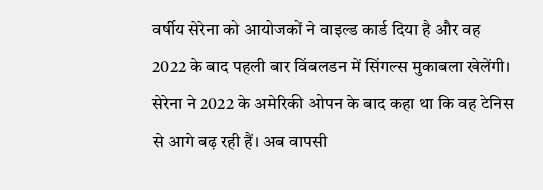वर्षीय सेरेना को आयोजकों ने वाइल्ड कार्ड दिया है और वह 2022 के बाद पहली बार विंबलडन में सिंगल्स मुकाबला खेलेंगी। सेरेना ने 2022 के अमेरिकी ओपन के बाद कहा था कि वह टेनिस से आगे बढ़ रही हैं। अब वापसी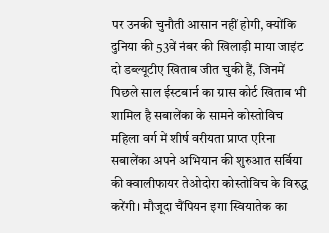पर उनकी चुनौती आसान नहीं होगी, क्योंकि दुनिया की 53वें नंबर की खिलाड़ी माया जाइंट दो डब्ल्यूटीए खिताब जीत चुकी हैं, जिनमें पिछले साल ईस्टबार्न का ग्रास कोर्ट खिताब भी शामिल है सबालेंका के सामने कोस्तोविच महिला वर्ग में शीर्ष वरीयता प्राप्त एरिना सबालेंका अपने अभियान की शुरुआत सर्बिया की क्वालीफायर तेओदोरा कोस्तोविच के विरुद्ध करेंगी। मौजूदा चैंपियन इगा स्वियातेक का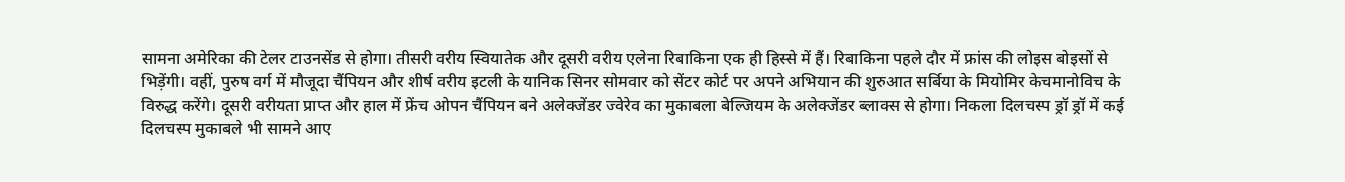सामना अमेरिका की टेलर टाउनसेंड से होगा। तीसरी वरीय स्वियातेक और दूसरी वरीय एलेना रिबाकिना एक ही हिस्से में हैं। रिबाकिना पहले दौर में फ्रांस की लोइस बोइसों से भिड़ेंगी। वहीं, पुरुष वर्ग में मौजूदा चैंपियन और शीर्ष वरीय इटली के यानिक सिनर सोमवार को सेंटर कोर्ट पर अपने अभियान की शुरुआत सर्बिया के मियोमिर केचमानोविच के विरुद्ध करेंगे। दूसरी वरीयता प्राप्त और हाल में फ्रेंच ओपन चैंपियन बने अलेक्जेंडर ज्वेरेव का मुकाबला बेल्जियम के अलेक्जेंडर ब्लाक्स से होगा। निकला दिलचस्प ड्रॉ ड्रॉ में कई दिलचस्प मुकाबले भी सामने आए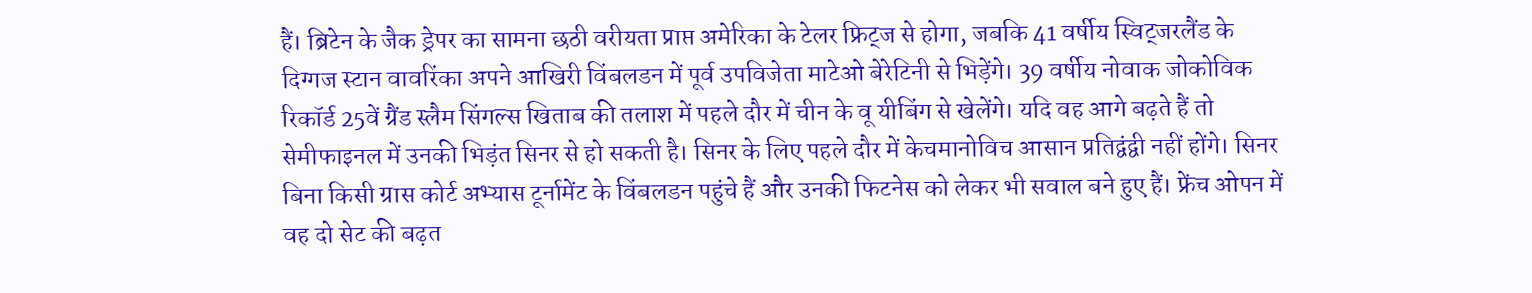हैं। ब्रिटेन के जैक ड्रेपर का सामना छठी वरीयता प्राप्त अमेरिका के टेलर फ्रिट्ज से होगा, जबकि 41 वर्षीय स्विट्जरलैंड के दिग्गज स्टान वावरिंका अपने आखिरी विंबलडन में पूर्व उपविजेता माटेओ बेरेटिनी से भिड़ेंगे। 39 वर्षीय नोवाक जोकोविक रिकॉर्ड 25वें ग्रैंड स्लैम सिंगल्स खिताब की तलाश में पहले दौर में चीन के वू यीबिंग से खेलेंगे। यदि वह आगे बढ़ते हैं तो सेमीफाइनल में उनकी भिड़ंत सिनर से हो सकती है। सिनर के लिए पहले दौर में केचमानोविच आसान प्रतिद्वंद्वी नहीं होंगे। सिनर बिना किसी ग्रास कोर्ट अभ्यास टूर्नामेंट के विंबलडन पहुंचे हैं और उनकी फिटनेस को लेकर भी सवाल बने हुए हैं। फ्रेंच ओपन में वह दो सेट की बढ़त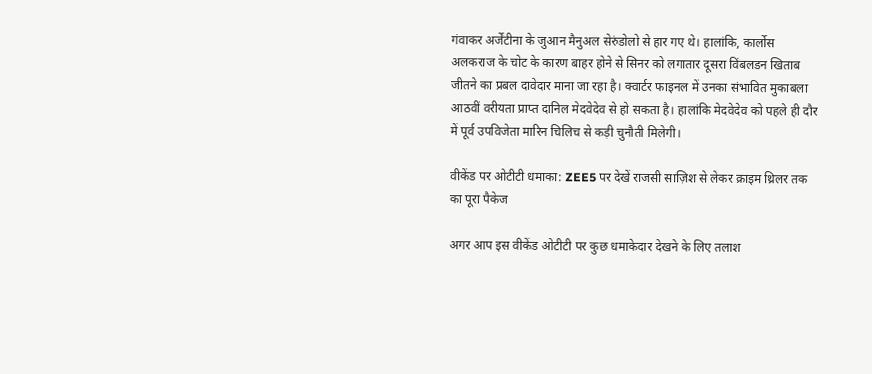गंवाकर अर्जेंटीना के जुआन मैनुअल सेरुंडोलो से हार गए थे। हालांकि, कार्लोस अलकराज के चोट के कारण बाहर होने से सिनर को लगातार दूसरा विंबलडन खिताब जीतने का प्रबल दावेदार माना जा रहा है। क्वार्टर फाइनल में उनका संभावित मुकाबला आठवीं वरीयता प्राप्त दानिल मेदवेदेव से हो सकता है। हालांकि मेदवेदेव को पहले ही दौर में पूर्व उपविजेता मारिन चिलिच से कड़ी चुनौती मिलेगी।

वीकेंड पर ओटीटी धमाका: ZEE5 पर देखें राजसी साज़िश से लेकर क्राइम थ्रिलर तक का पूरा पैकेज

अगर आप इस वीकेंड ओटीटी पर कुछ धमाकेदार देखने के लिए तलाश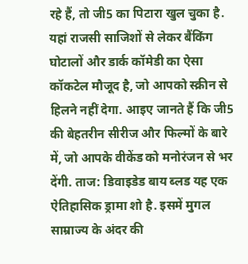रहे हैं, तो जी5 का पिटारा खुल चुका है. यहां राजसी साजिशों से लेकर बैंकिंग घोटालों और डार्क कॉमेडी का ऐसा कॉकटेल मौजूद है, जो आपको स्क्रीन से हिलने नहीं देगा. आइए जानते हैं कि जी5 की बेहतरीन सीरीज और फिल्मों के बारे में, जो आपके वीकेंड को मनोरंजन से भर देंगी. ताज: डिवाइडेड बाय ब्लड यह एक ऐतिहासिक ड्रामा शो है. इसमें मुगल साम्राज्य के अंदर की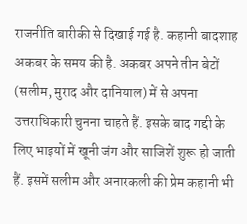राजनीति बारीकी से दिखाई गई है. कहानी बादशाह अकबर के समय की है. अकबर अपने तीन बेटों (सलीम, मुराद और दानियाल) में से अपना उत्तराधिकारी चुनना चाहते हैं. इसके बाद गद्दी के लिए भाइयों में खूनी जंग और साजिशें शुरू हो जाती हैं. इसमें सलीम और अनारकली की प्रेम कहानी भी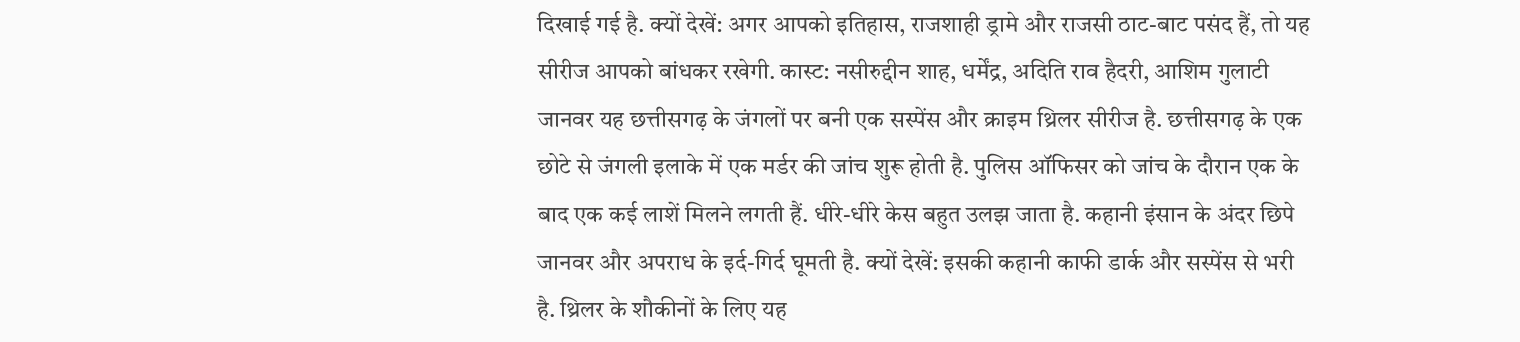दिखाई गई है. क्यों देखें: अगर आपको इतिहास, राजशाही ड्रामे और राजसी ठाट-बाट पसंद हैं, तो यह सीरीज आपको बांधकर रखेगी. कास्ट: नसीरुद्दीन शाह, धर्मेंद्र, अदिति राव हैदरी, आशिम गुलाटी जानवर यह छत्तीसगढ़ के जंगलों पर बनी एक सस्पेंस और क्राइम थ्रिलर सीरीज है. छत्तीसगढ़ के एक छोटे से जंगली इलाके में एक मर्डर की जांच शुरू होती है. पुलिस ऑफिसर को जांच के दौरान एक के बाद एक कई लाशें मिलने लगती हैं. धीरे-धीरे केस बहुत उलझ जाता है. कहानी इंसान के अंदर छिपे जानवर और अपराध के इर्द-गिर्द घूमती है. क्यों देखें: इसकी कहानी काफी डार्क और सस्पेंस से भरी है. थ्रिलर के शौकीनों के लिए यह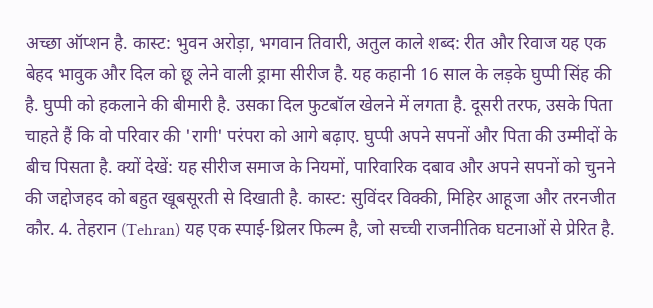अच्छा ऑप्शन है. कास्ट: भुवन अरोड़ा, भगवान तिवारी, अतुल काले शब्द: रीत और रिवाज यह एक बेहद भावुक और दिल को छू लेने वाली ड्रामा सीरीज है. यह कहानी 16 साल के लड़के घुप्पी सिंह की है. घुप्पी को हकलाने की बीमारी है. उसका दिल फुटबॉल खेलने में लगता है. दूसरी तरफ, उसके पिता चाहते हैं कि वो परिवार की 'रागी' परंपरा को आगे बढ़ाए. घुप्पी अपने सपनों और पिता की उम्मीदों के बीच पिसता है. क्यों देखें: यह सीरीज समाज के नियमों, पारिवारिक दबाव और अपने सपनों को चुनने की जद्दोजहद को बहुत खूबसूरती से दिखाती है. कास्ट: सुविंदर विक्की, मिहिर आहूजा और तरनजीत कौर. 4. तेहरान (Tehran) यह एक स्पाई-थ्रिलर फिल्म है, जो सच्ची राजनीतिक घटनाओं से प्रेरित है.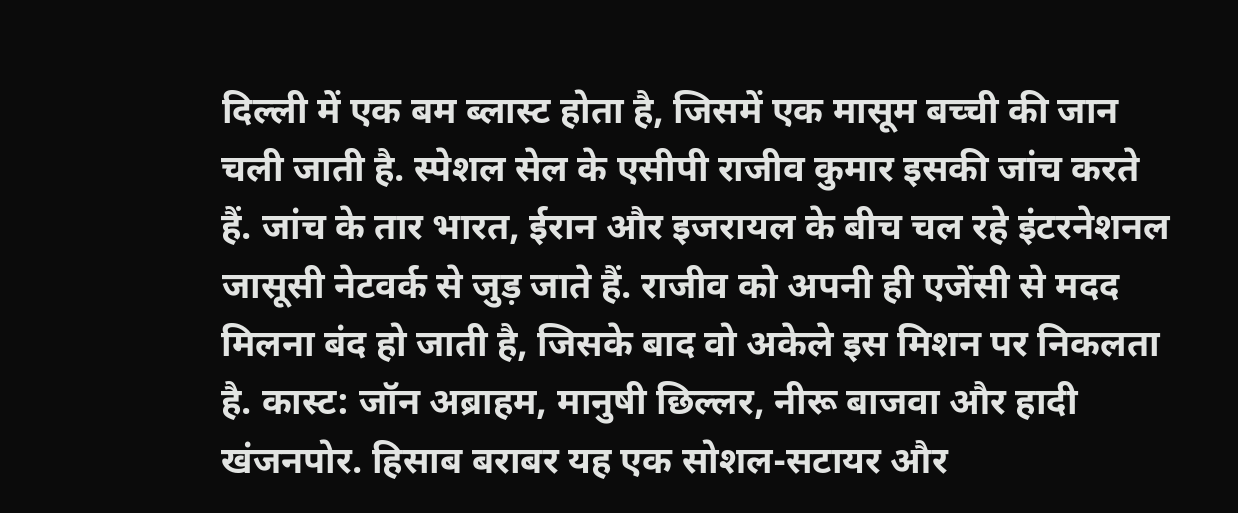दिल्ली में एक बम ब्लास्ट होता है, जिसमें एक मासूम बच्ची की जान चली जाती है. स्पेशल सेल के एसीपी राजीव कुमार इसकी जांच करते हैं. जांच के तार भारत, ईरान और इजरायल के बीच चल रहे इंटरनेशनल जासूसी नेटवर्क से जुड़ जाते हैं. राजीव को अपनी ही एजेंसी से मदद मिलना बंद हो जाती है, जिसके बाद वो अकेले इस मिशन पर निकलता है. कास्ट: जॉन अब्राहम, मानुषी छिल्लर, नीरू बाजवा और हादी खंजनपोर. हिसाब बराबर यह एक सोशल-सटायर और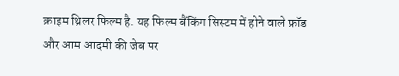क्राइम थ्रिलर फिल्म है. यह फिल्म बैंकिंग सिस्टम में होने वाले फ्रॉड और आम आदमी की जेब पर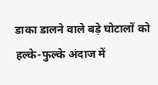डाका डालने वाले बड़े घोटालों को हल्के-फुल्के अंदाज में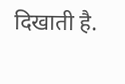दिखाती है.